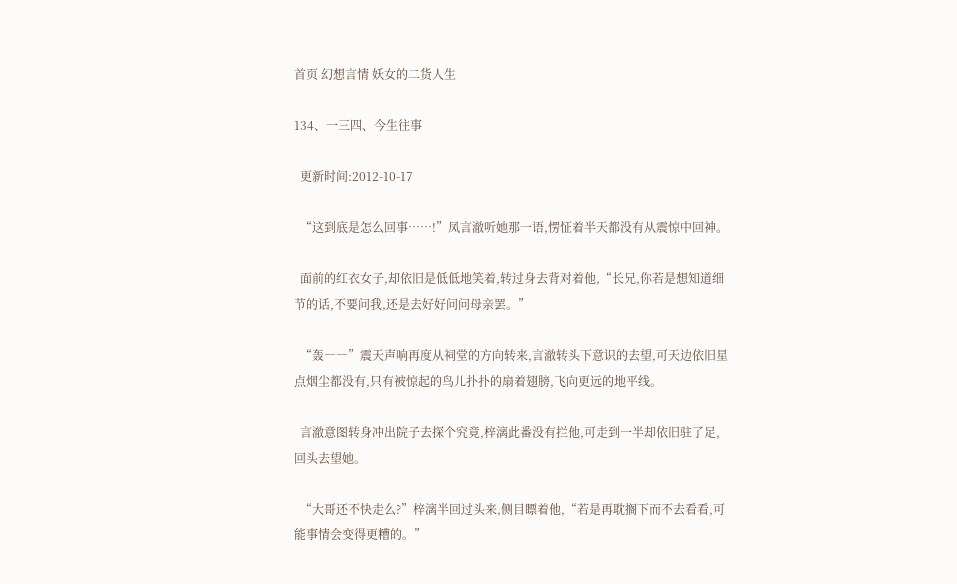首页 幻想言情 妖女的二货人生

134、一三四、今生往事

  更新时间:2012-10-17

  “这到底是怎么回事……!”凤言澈听她那一语,愣怔着半天都没有从震惊中回神。

  面前的红衣女子,却依旧是低低地笑着,转过身去背对着他,“长兄,你若是想知道细节的话,不要问我,还是去好好问问母亲罢。”

  “轰――”震天声响再度从祠堂的方向转来,言澈转头下意识的去望,可天边依旧星点烟尘都没有,只有被惊起的鸟儿扑扑的扇着翅膀,飞向更远的地平线。

  言澈意图转身冲出院子去探个究竟,梓漓此番没有拦他,可走到一半却依旧驻了足,回头去望她。

  “大哥还不快走么?”梓漓半回过头来,侧目瞟着他,“若是再耽搁下而不去看看,可能事情会变得更糟的。”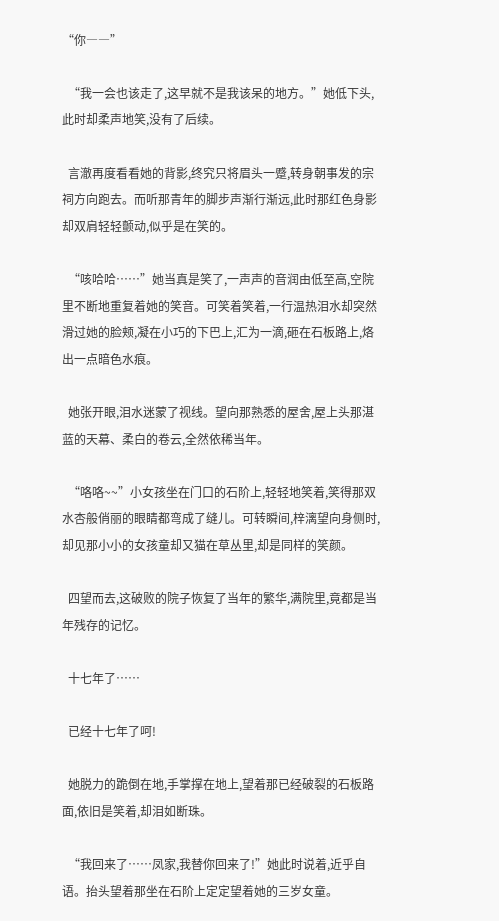“你――”

  “我一会也该走了,这早就不是我该呆的地方。”她低下头,此时却柔声地笑,没有了后续。

  言澈再度看看她的背影,终究只将眉头一蹙,转身朝事发的宗祠方向跑去。而听那青年的脚步声渐行渐远,此时那红色身影却双肩轻轻颤动,似乎是在笑的。

  “咳哈哈……”她当真是笑了,一声声的音润由低至高,空院里不断地重复着她的笑音。可笑着笑着,一行温热泪水却突然滑过她的脸颊,凝在小巧的下巴上,汇为一滴,砸在石板路上,烙出一点暗色水痕。

  她张开眼,泪水迷蒙了视线。望向那熟悉的屋舍,屋上头那湛蓝的天幕、柔白的卷云,全然依稀当年。

  “咯咯~~”小女孩坐在门口的石阶上,轻轻地笑着,笑得那双水杏般俏丽的眼睛都弯成了缝儿。可转瞬间,梓漓望向身侧时,却见那小小的女孩童却又猫在草丛里,却是同样的笑颜。

  四望而去,这破败的院子恢复了当年的繁华,满院里,竟都是当年残存的记忆。

  十七年了……

  已经十七年了呵!

  她脱力的跪倒在地,手掌撑在地上,望着那已经破裂的石板路面,依旧是笑着,却泪如断珠。

  “我回来了……凤家,我替你回来了!”她此时说着,近乎自语。抬头望着那坐在石阶上定定望着她的三岁女童。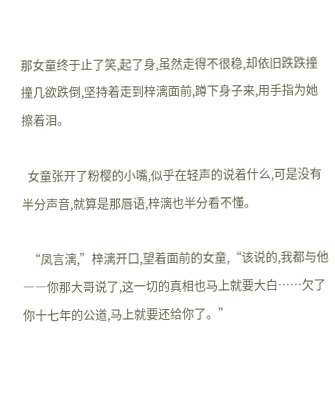那女童终于止了笑,起了身,虽然走得不很稳,却依旧跌跌撞撞几欲跌倒,坚持着走到梓漓面前,蹲下身子来,用手指为她擦着泪。

  女童张开了粉樱的小嘴,似乎在轻声的说着什么,可是没有半分声音,就算是那唇语,梓漓也半分看不懂。

  “凤言漓,”梓漓开口,望着面前的女童,“该说的,我都与他――你那大哥说了,这一切的真相也马上就要大白……欠了你十七年的公道,马上就要还给你了。”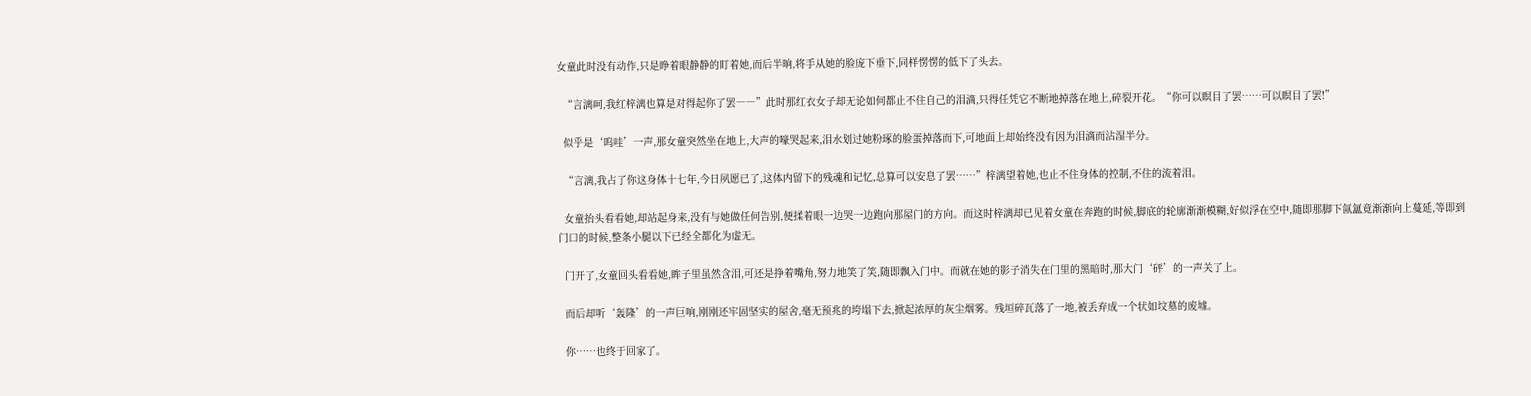女童此时没有动作,只是睁着眼静静的盯着她,而后半晌,将手从她的脸庞下垂下,同样愣愣的低下了头去。

  “言漓呵,我红梓漓也算是对得起你了罢――”此时那红衣女子却无论如何都止不住自己的泪滴,只得任凭它不断地掉落在地上,碎裂开花。“你可以瞑目了罢……可以瞑目了罢!”

  似乎是‘呜哇’一声,那女童突然坐在地上,大声的嚎哭起来,泪水划过她粉琢的脸蛋掉落而下,可地面上却始终没有因为泪滴而沾湿半分。

  “言漓,我占了你这身体十七年,今日夙愿已了,这体内留下的残魂和记忆,总算可以安息了罢……”梓漓望着她,也止不住身体的控制,不住的流着泪。

  女童抬头看看她,却站起身来,没有与她做任何告别,便揉着眼一边哭一边跑向那屋门的方向。而这时梓漓却已见着女童在奔跑的时候,脚底的轮廓渐渐模糊,好似浮在空中,随即那脚下氤氲竟渐渐向上蔓延,等即到门口的时候,整条小腿以下已经全都化为虚无。

  门开了,女童回头看看她,眸子里虽然含泪,可还是挣着嘴角,努力地笑了笑,随即飘入门中。而就在她的影子消失在门里的黑暗时,那大门‘砰’的一声关了上。

  而后却听‘轰隆’的一声巨响,刚刚还牢固坚实的屋舍,毫无预兆的垮塌下去,掀起浓厚的灰尘烟雾。残垣碎瓦落了一地,被丢弃成一个状如坟墓的废墟。

  你……也终于回家了。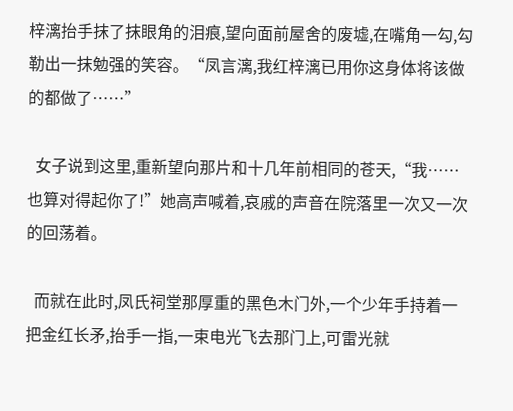梓漓抬手抹了抹眼角的泪痕,望向面前屋舍的废墟,在嘴角一勾,勾勒出一抹勉强的笑容。“凤言漓,我红梓漓已用你这身体将该做的都做了……”

  女子说到这里,重新望向那片和十几年前相同的苍天,“我……也算对得起你了!”她高声喊着,哀戚的声音在院落里一次又一次的回荡着。

  而就在此时,凤氏祠堂那厚重的黑色木门外,一个少年手持着一把金红长矛,抬手一指,一束电光飞去那门上,可雷光就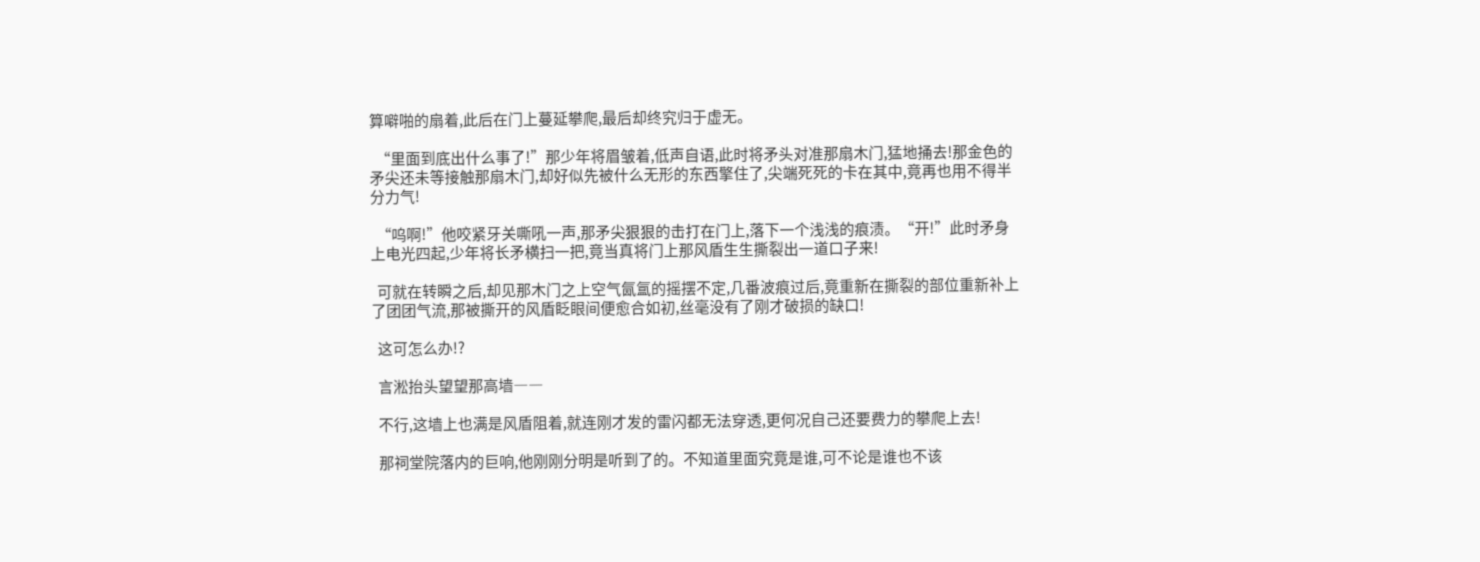算噼啪的扇着,此后在门上蔓延攀爬,最后却终究归于虚无。

  “里面到底出什么事了!”那少年将眉皱着,低声自语,此时将矛头对准那扇木门,猛地捅去!那金色的矛尖还未等接触那扇木门,却好似先被什么无形的东西擎住了,尖端死死的卡在其中,竟再也用不得半分力气!

  “呜啊!”他咬紧牙关嘶吼一声,那矛尖狠狠的击打在门上,落下一个浅浅的痕渍。“开!”此时矛身上电光四起,少年将长矛横扫一把,竟当真将门上那风盾生生撕裂出一道口子来!

  可就在转瞬之后,却见那木门之上空气氤氲的摇摆不定,几番波痕过后,竟重新在撕裂的部位重新补上了团团气流,那被撕开的风盾眨眼间便愈合如初,丝毫没有了刚才破损的缺口!

  这可怎么办!?

  言淞抬头望望那高墙――

  不行,这墙上也满是风盾阻着,就连刚才发的雷闪都无法穿透,更何况自己还要费力的攀爬上去!

  那祠堂院落内的巨响,他刚刚分明是听到了的。不知道里面究竟是谁,可不论是谁也不该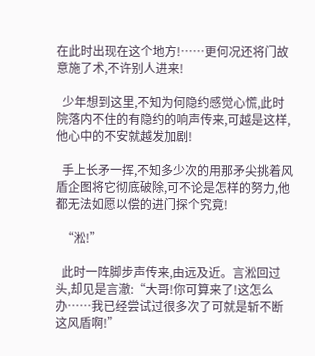在此时出现在这个地方!……更何况还将门故意施了术,不许别人进来!

  少年想到这里,不知为何隐约感觉心慌,此时院落内不住的有隐约的响声传来,可越是这样,他心中的不安就越发加剧!

  手上长矛一挥,不知多少次的用那矛尖挑着风盾企图将它彻底破除,可不论是怎样的努力,他都无法如愿以偿的进门探个究竟!

  “淞!”

  此时一阵脚步声传来,由远及近。言淞回过头,却见是言澈:“大哥!你可算来了!这怎么办……我已经尝试过很多次了可就是斩不断这风盾啊!”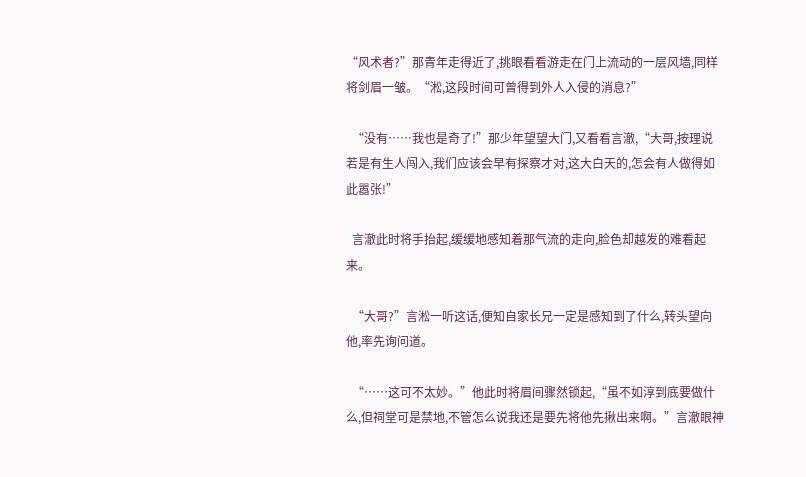“风术者?”那青年走得近了,挑眼看看游走在门上流动的一层风墙,同样将剑眉一皱。“淞,这段时间可曾得到外人入侵的消息?”

  “没有……我也是奇了!”那少年望望大门,又看看言澈,“大哥,按理说若是有生人闯入,我们应该会早有探察才对,这大白天的,怎会有人做得如此嚣张!”

  言澈此时将手抬起,缓缓地感知着那气流的走向,脸色却越发的难看起来。

  “大哥?”言淞一听这话,便知自家长兄一定是感知到了什么,转头望向他,率先询问道。

  “……这可不太妙。”他此时将眉间骤然锁起,“虽不如淳到底要做什么,但祠堂可是禁地,不管怎么说我还是要先将他先揪出来啊。”言澈眼神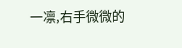一凛,右手微微的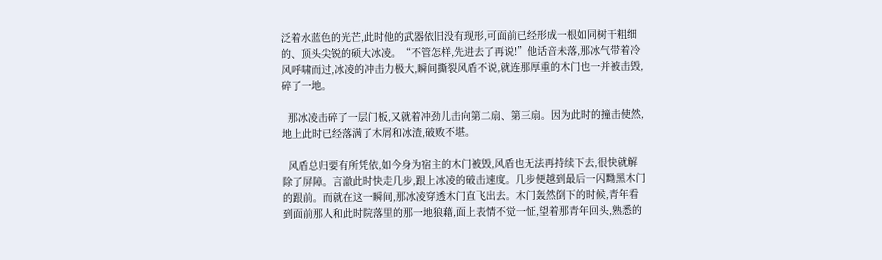泛着水蓝色的光芒,此时他的武器依旧没有现形,可面前已经形成一根如同树干粗细的、顶头尖锐的硕大冰凌。“不管怎样,先进去了再说!”他话音未落,那冰气带着冷风呼啸而过,冰凌的冲击力极大,瞬间撕裂风盾不说,就连那厚重的木门也一并被击毁,碎了一地。

  那冰凌击碎了一层门板,又就着冲劲儿击向第二扇、第三扇。因为此时的撞击使然,地上此时已经落满了木屑和冰渣,破败不堪。

  风盾总归要有所凭依,如今身为宿主的木门被毁,风盾也无法再持续下去,很快就解除了屏障。言澈此时快走几步,跟上冰凌的破击速度。几步便越到最后一闪黝黑木门的跟前。而就在这一瞬间,那冰凌穿透木门直飞出去。木门轰然倒下的时候,青年看到面前那人和此时院落里的那一地狼藉,面上表情不觉一怔,望着那青年回头,熟悉的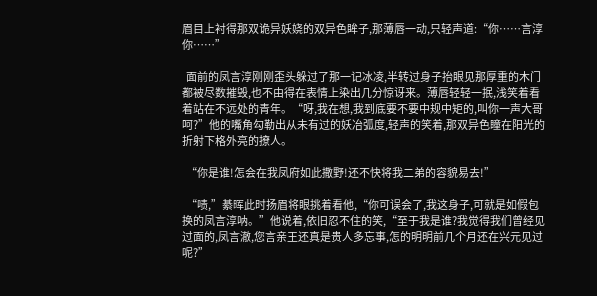眉目上衬得那双诡异妖娆的双异色眸子,那薄唇一动,只轻声道:“你……言淳你……”

  面前的凤言淳刚刚歪头躲过了那一记冰凌,半转过身子抬眼见那厚重的木门都被尽数摧毁,也不由得在表情上染出几分惊讶来。薄唇轻轻一抿,浅笑着看着站在不远处的青年。“呀,我在想,我到底要不要中规中矩的,叫你一声大哥呵?”他的嘴角勾勒出从未有过的妖冶弧度,轻声的笑着,那双异色瞳在阳光的折射下格外亮的撩人。

  “你是谁!怎会在我凤府如此撒野!还不快将我二弟的容貌易去!”

  “啧,”綦晖此时扬眉将眼挑着看他,“你可误会了,我这身子,可就是如假包换的凤言淳呐。”他说着,依旧忍不住的笑,“至于我是谁?我觉得我们曾经见过面的,凤言澈,您言亲王还真是贵人多忘事,怎的明明前几个月还在兴元见过呢?”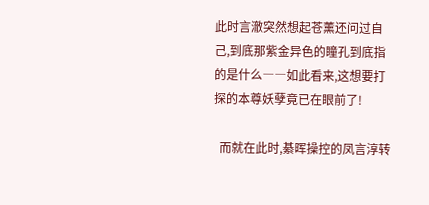此时言澈突然想起苍薰还问过自己,到底那紫金异色的瞳孔到底指的是什么――如此看来,这想要打探的本尊妖孽竟已在眼前了!

  而就在此时,綦晖操控的凤言淳转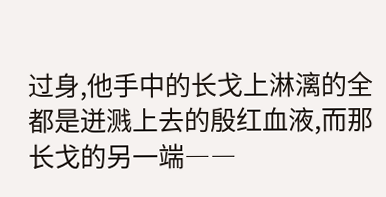过身,他手中的长戈上淋漓的全都是迸溅上去的殷红血液,而那长戈的另一端――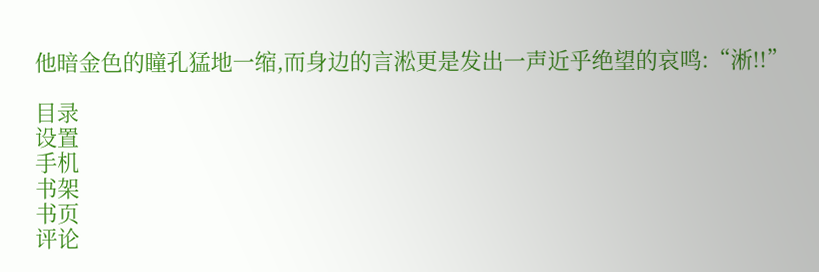他暗金色的瞳孔猛地一缩,而身边的言淞更是发出一声近乎绝望的哀鸣:“淅!!”

目录
设置
手机
书架
书页
评论